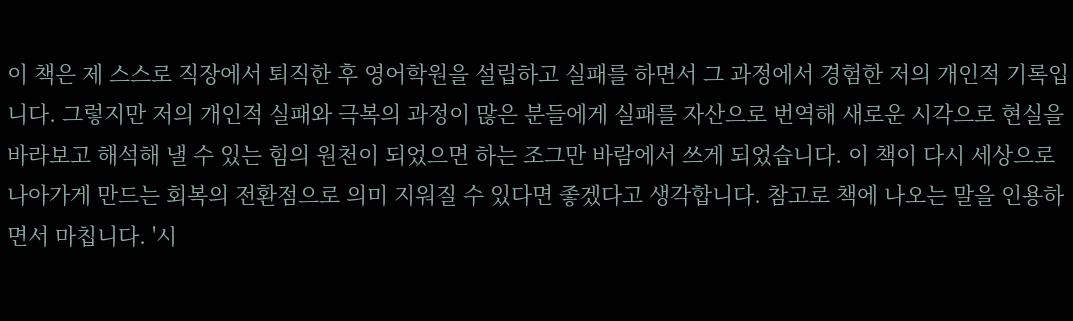이 책은 제 스스로 직장에서 퇴직한 후 영어학원을 설립하고 실패를 하면서 그 과정에서 경험한 저의 개인적 기록입니다. 그렇지만 저의 개인적 실패와 극복의 과정이 많은 분들에게 실패를 자산으로 번역해 새로운 시각으로 현실을 바라보고 해석해 낼 수 있는 힘의 원천이 되었으면 하는 조그만 바람에서 쓰게 되었습니다. 이 책이 다시 세상으로 나아가게 만드는 회복의 전환점으로 의미 지워질 수 있다면 좋겠다고 생각합니다. 참고로 책에 나오는 말을 인용하면서 마칩니다. '시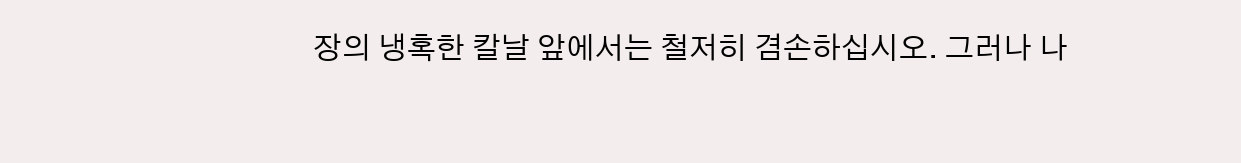장의 냉혹한 칼날 앞에서는 철저히 겸손하십시오. 그러나 나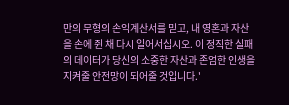만의 무형의 손익계산서를 믿고, 내 영혼과 자산을 손에 쥔 채 다시 일어서십시오. 이 정직한 실패의 데이터가 당신의 소중한 자산과 존엄한 인생을 지켜줄 안전망이 되어줄 것입니다.'